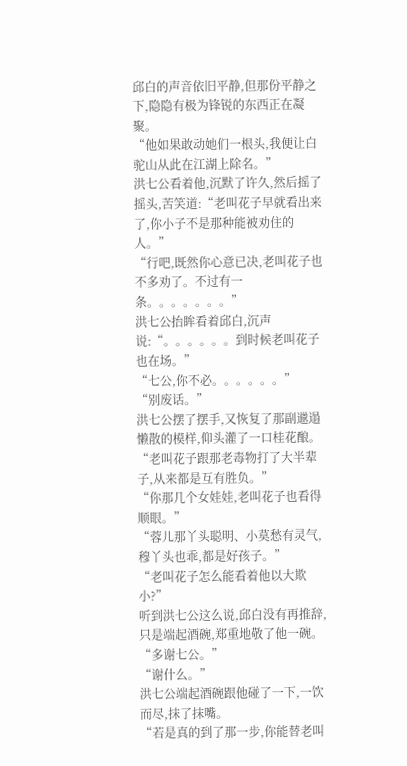邱白的声音依旧平静,但那份平静之下,隐隐有极为锋锐的东西正在凝聚。
“他如果敢动她们一根头,我便让白驼山从此在江湖上除名。”
洪七公看着他,沉默了许久,然后摇了摇头,苦笑道:“老叫花子早就看出来了,你小子不是那种能被劝住的人。”
“行吧,既然你心意已决,老叫花子也不多劝了。不过有一条。。。。。。。”
洪七公抬眸看着邱白,沉声说:“。。。。。。到时候老叫花子也在场。”
“七公,你不必。。。。。。”
“别废话。”
洪七公摆了摆手,又恢复了那副邋遢懒散的模样,仰头灌了一口桂花酿。
“老叫花子跟那老毒物打了大半辈子,从来都是互有胜负。”
“你那几个女娃娃,老叫花子也看得顺眼。”
“蓉儿那丫头聪明、小莫愁有灵气,穆丫头也乖,都是好孩子。”
“老叫花子怎么能看着他以大欺小?”
听到洪七公这么说,邱白没有再推辞,只是端起酒碗,郑重地敬了他一碗。
“多谢七公。”
“谢什么。”
洪七公端起酒碗跟他碰了一下,一饮而尽,抹了抹嘴。
“若是真的到了那一步,你能替老叫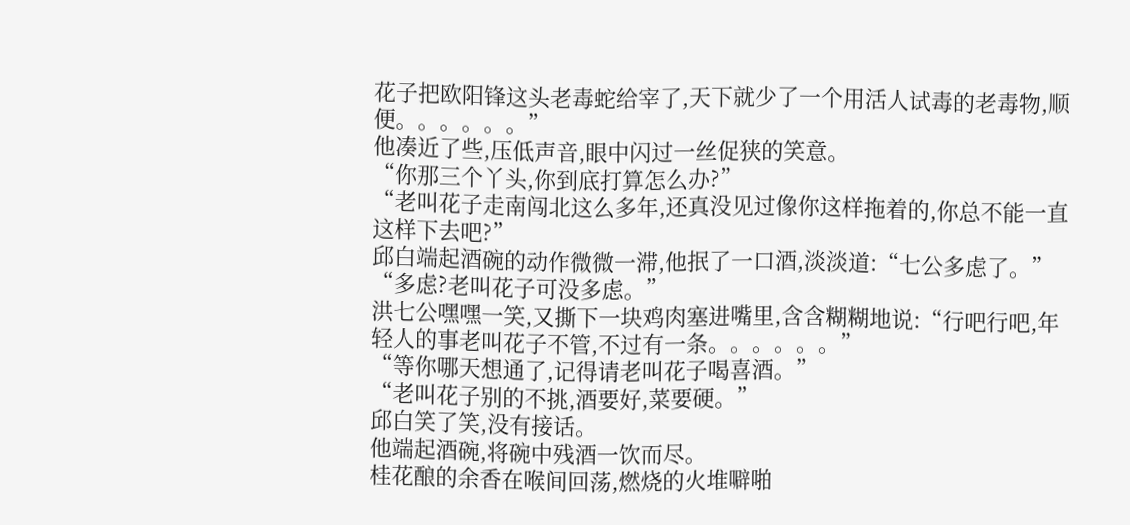花子把欧阳锋这头老毒蛇给宰了,天下就少了一个用活人试毒的老毒物,顺便。。。。。。”
他凑近了些,压低声音,眼中闪过一丝促狭的笑意。
“你那三个丫头,你到底打算怎么办?”
“老叫花子走南闯北这么多年,还真没见过像你这样拖着的,你总不能一直这样下去吧?”
邱白端起酒碗的动作微微一滞,他抿了一口酒,淡淡道:“七公多虑了。”
“多虑?老叫花子可没多虑。”
洪七公嘿嘿一笑,又撕下一块鸡肉塞进嘴里,含含糊糊地说:“行吧行吧,年轻人的事老叫花子不管,不过有一条。。。。。。”
“等你哪天想通了,记得请老叫花子喝喜酒。”
“老叫花子别的不挑,酒要好,菜要硬。”
邱白笑了笑,没有接话。
他端起酒碗,将碗中残酒一饮而尽。
桂花酿的余香在喉间回荡,燃烧的火堆噼啪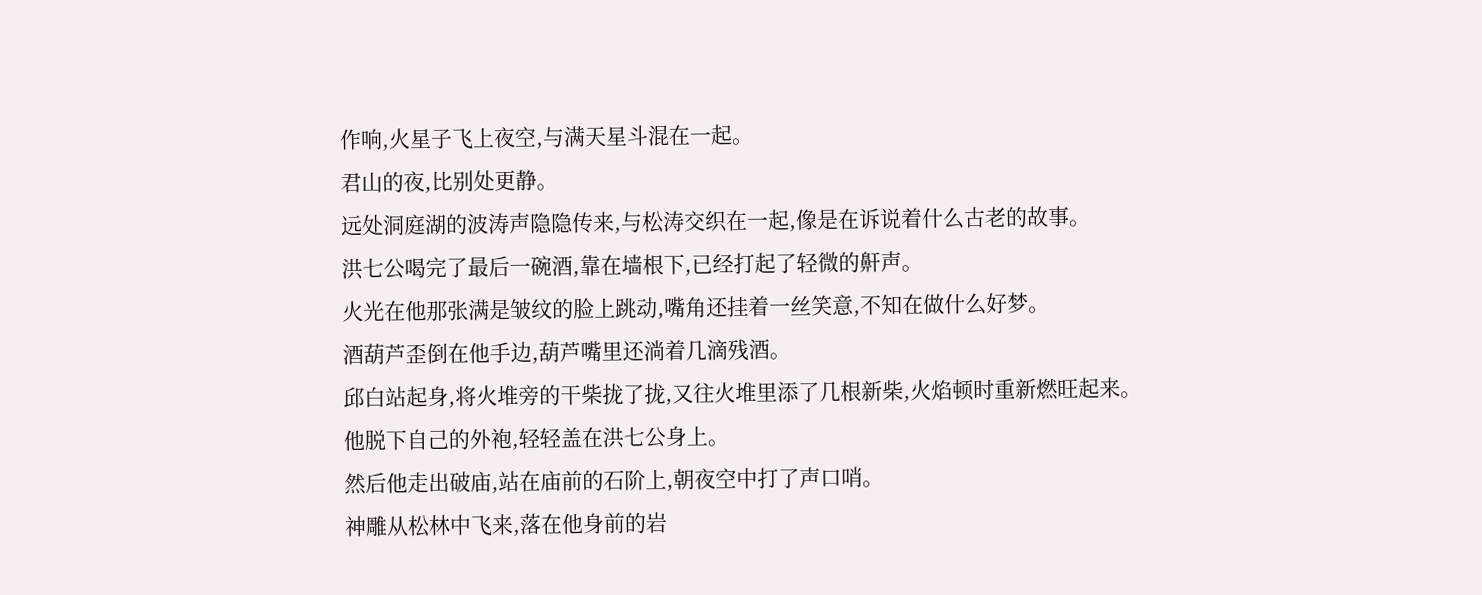作响,火星子飞上夜空,与满天星斗混在一起。
君山的夜,比别处更静。
远处洞庭湖的波涛声隐隐传来,与松涛交织在一起,像是在诉说着什么古老的故事。
洪七公喝完了最后一碗酒,靠在墙根下,已经打起了轻微的鼾声。
火光在他那张满是皱纹的脸上跳动,嘴角还挂着一丝笑意,不知在做什么好梦。
酒葫芦歪倒在他手边,葫芦嘴里还淌着几滴残酒。
邱白站起身,将火堆旁的干柴拢了拢,又往火堆里添了几根新柴,火焰顿时重新燃旺起来。
他脱下自己的外袍,轻轻盖在洪七公身上。
然后他走出破庙,站在庙前的石阶上,朝夜空中打了声口哨。
神雕从松林中飞来,落在他身前的岩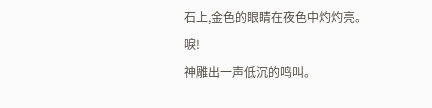石上,金色的眼睛在夜色中灼灼亮。
唳!
神雕出一声低沉的鸣叫。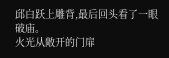邱白跃上雕背,最后回头看了一眼破庙。
火光从敞开的门扉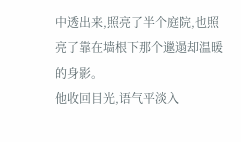中透出来,照亮了半个庭院,也照亮了靠在墙根下那个邋遢却温暖的身影。
他收回目光,语气平淡入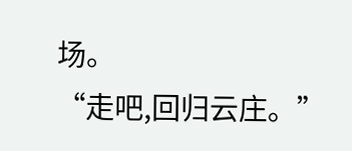场。
“走吧,回归云庄。”